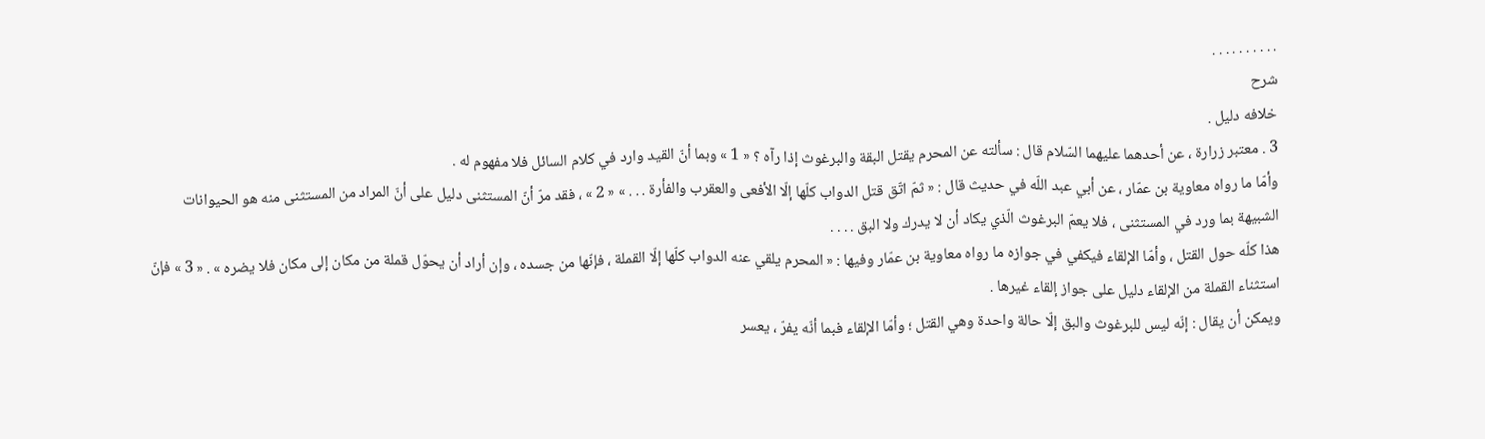. . . . . . . . . .
شرح
خلافه دليل .
3 . معتبر زرارة ، عن أحدهما عليهما السّلام قال : سألته عن المحرم يقتل البقة والبرغوث إذا رآه ؟ « 1 » وبما أنّ القيد وارد في كلام السائل فلا مفهوم له .
وأمّا ما رواه معاوية بن عمّار ، عن أبي عبد اللّه في حديث قال : « ثمّ اتّق قتل الدواب كلّها إلّا الأفعى والعقرب والفأرة . . . » « 2 » ، فقد مرّ أنّ المستثنى دليل على أنّ المراد من المستثنى منه هو الحيوانات الشبيهة بما ورد في المستثنى ، فلا يعمّ البرغوث الّذي يكاد أن لا يدرك ولا البق . . . .
هذا كلّه حول القتل ، وأمّا الإلقاء فيكفي في جوازه ما رواه معاوية بن عمّار وفيها : « المحرم يلقي عنه الدواب كلّها إلّا القملة ، فإنّها من جسده ، وإن أراد أن يحوّل قملة من مكان إلى مكان فلا يضره » . « 3 » فإنّ استثناء القملة من الإلقاء دليل على جواز إلقاء غيرها .
ويمكن أن يقال : إنّه ليس للبرغوث والبق إلّا حالة واحدة وهي القتل ؛ وأمّا الإلقاء فبما أنّه يفرّ ، يعسر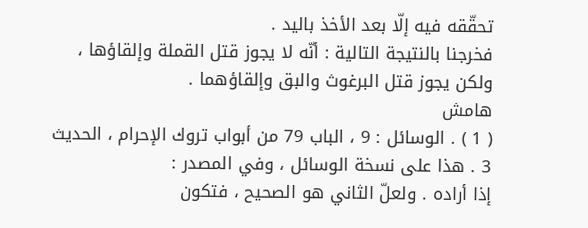تحقّقه فيه إلّا بعد الأخذ باليد .
فخرجنا بالنتيجة التالية : أنّه لا يجوز قتل القملة وإلقاؤها ، ولكن يجوز قتل البرغوث والبق وإلقاؤهما .
هامش
( 1 ) . الوسائل : 9 ، الباب 79 من أبواب تروك الإحرام ، الحديث 3 . هذا على نسخة الوسائل ، وفي المصدر :
إذا أراده . ولعلّ الثاني هو الصحيح ، فتكون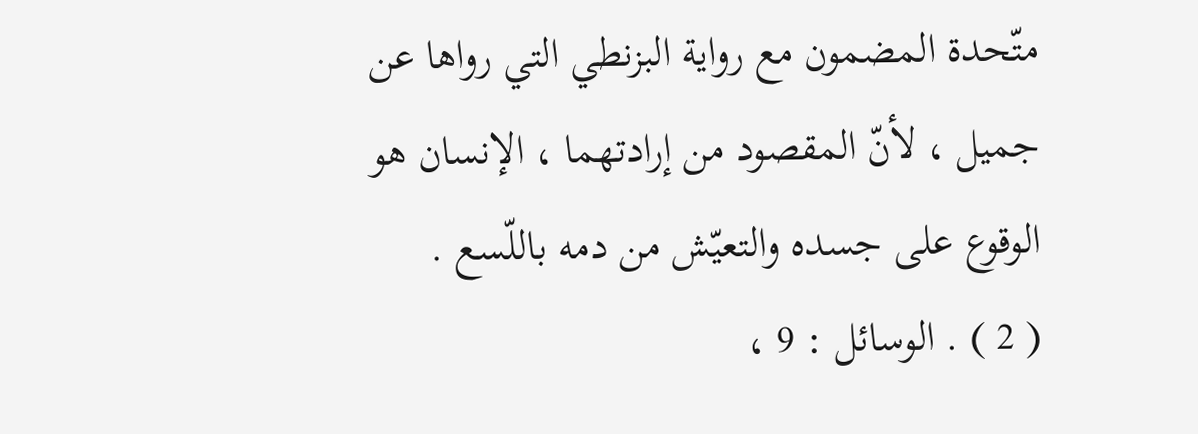متّحدة المضمون مع رواية البزنطي التي رواها عن جميل ، لأنّ المقصود من إرادتهما ، الإنسان هو الوقوع على جسده والتعيّش من دمه باللّسع .
( 2 ) . الوسائل : 9 ،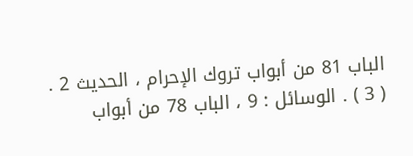الباب 81 من أبواب تروك الإحرام ، الحديث 2 .
( 3 ) . الوسائل : 9 ، الباب 78 من أبواب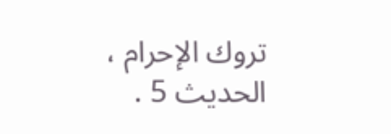تروك الإحرام ، الحديث 5 .